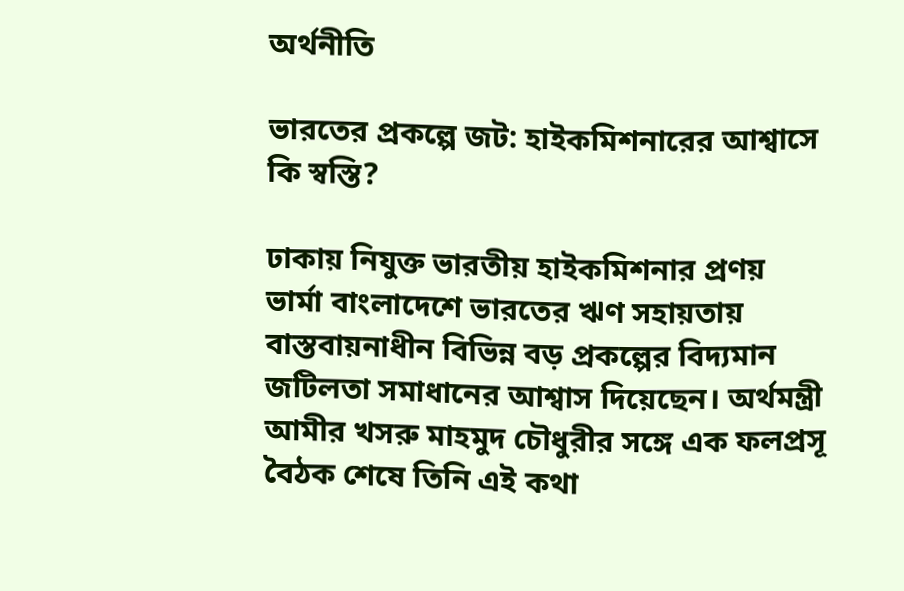অর্থনীতি

ভারতের প্রকল্পে জট: হাইকমিশনারের আশ্বাসে কি স্বস্তি?

ঢাকায় নিযুক্ত ভারতীয় হাইকমিশনার প্রণয় ভার্মা বাংলাদেশে ভারতের ঋণ সহায়তায় বাস্তবায়নাধীন বিভিন্ন বড় প্রকল্পের বিদ্যমান জটিলতা সমাধানের আশ্বাস দিয়েছেন। অর্থমন্ত্রী আমীর খসরু মাহমুদ চৌধুরীর সঙ্গে এক ফলপ্রসূ বৈঠক শেষে তিনি এই কথা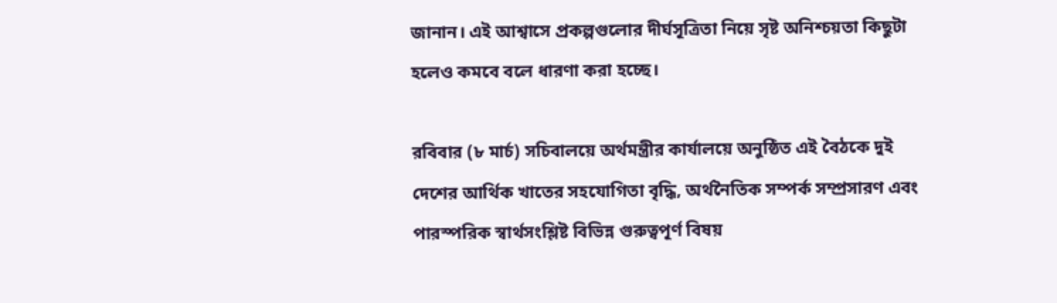জানান। এই আশ্বাসে প্রকল্পগুলোর দীর্ঘসূত্রিতা নিয়ে সৃষ্ট অনিশ্চয়তা কিছুটা হলেও কমবে বলে ধারণা করা হচ্ছে।

রবিবার (৮ মার্চ) সচিবালয়ে অর্থমন্ত্রীর কার্যালয়ে অনুষ্ঠিত এই বৈঠকে দুই দেশের আর্থিক খাতের সহযোগিতা বৃদ্ধি, অর্থনৈতিক সম্পর্ক সম্প্রসারণ এবং পারস্পরিক স্বার্থসংশ্লিষ্ট বিভিন্ন গুরুত্বপূর্ণ বিষয়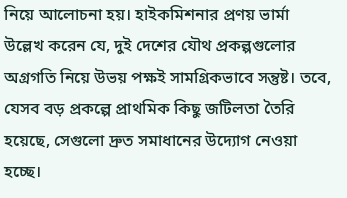নিয়ে আলোচনা হয়। হাইকমিশনার প্রণয় ভার্মা উল্লেখ করেন যে, দুই দেশের যৌথ প্রকল্পগুলোর অগ্রগতি নিয়ে উভয় পক্ষই সামগ্রিকভাবে সন্তুষ্ট। তবে, যেসব বড় প্রকল্পে প্রাথমিক কিছু জটিলতা তৈরি হয়েছে, সেগুলো দ্রুত সমাধানের উদ্যোগ নেওয়া হচ্ছে।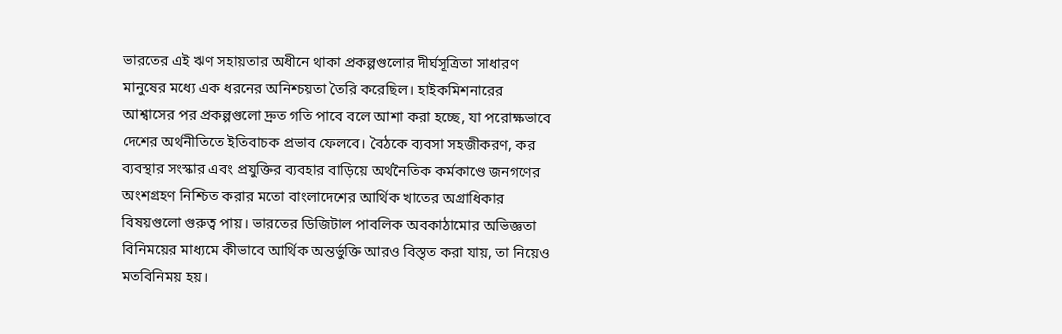ভারতের এই ঋণ সহায়তার অধীনে থাকা প্রকল্পগুলোর দীর্ঘসূত্রিতা সাধারণ মানুষের মধ্যে এক ধরনের অনিশ্চয়তা তৈরি করেছিল। হাইকমিশনারের আশ্বাসের পর প্রকল্পগুলো দ্রুত গতি পাবে বলে আশা করা হচ্ছে, যা পরোক্ষভাবে দেশের অর্থনীতিতে ইতিবাচক প্রভাব ফেলবে। বৈঠকে ব্যবসা সহজীকরণ, কর ব্যবস্থার সংস্কার এবং প্রযুক্তির ব্যবহার বাড়িয়ে অর্থনৈতিক কর্মকাণ্ডে জনগণের অংশগ্রহণ নিশ্চিত করার মতো বাংলাদেশের আর্থিক খাতের অগ্রাধিকার বিষয়গুলো গুরুত্ব পায়। ভারতের ডিজিটাল পাবলিক অবকাঠামোর অভিজ্ঞতা বিনিময়ের মাধ্যমে কীভাবে আর্থিক অন্তর্ভুক্তি আরও বিস্তৃত করা যায়, তা নিয়েও মতবিনিময় হয়।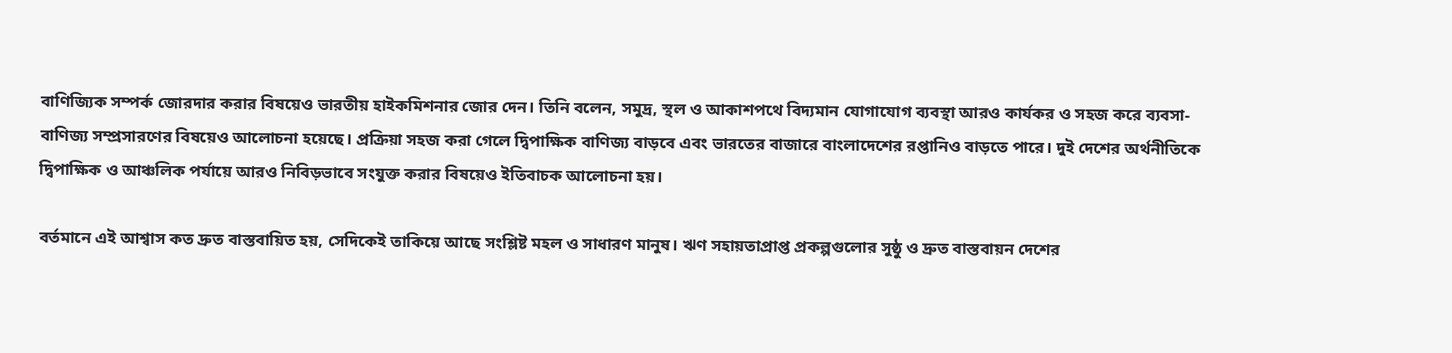বাণিজ্যিক সম্পর্ক জোরদার করার বিষয়েও ভারতীয় হাইকমিশনার জোর দেন। তিনি বলেন, সমুদ্র, স্থল ও আকাশপথে বিদ্যমান যোগাযোগ ব্যবস্থা আরও কার্যকর ও সহজ করে ব্যবসা-বাণিজ্য সম্প্রসারণের বিষয়েও আলোচনা হয়েছে। প্রক্রিয়া সহজ করা গেলে দ্বিপাক্ষিক বাণিজ্য বাড়বে এবং ভারতের বাজারে বাংলাদেশের রপ্তানিও বাড়তে পারে। দুই দেশের অর্থনীতিকে দ্বিপাক্ষিক ও আঞ্চলিক পর্যায়ে আরও নিবিড়ভাবে সংযুক্ত করার বিষয়েও ইতিবাচক আলোচনা হয়।

বর্তমানে এই আশ্বাস কত দ্রুত বাস্তবায়িত হয়, সেদিকেই তাকিয়ে আছে সংশ্লিষ্ট মহল ও সাধারণ মানুষ। ঋণ সহায়তাপ্রাপ্ত প্রকল্পগুলোর সুষ্ঠু ও দ্রুত বাস্তবায়ন দেশের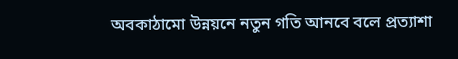অবকাঠামো উন্নয়নে নতুন গতি আনবে বলে প্রত্যাশা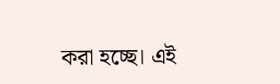করা হচ্ছে। এই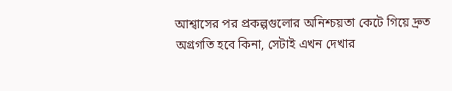আশ্বাসের পর প্রকল্পগুলোর অনিশ্চয়তা কেটে গিয়ে দ্রুত অগ্রগতি হবে কিনা, সেটাই এখন দেখার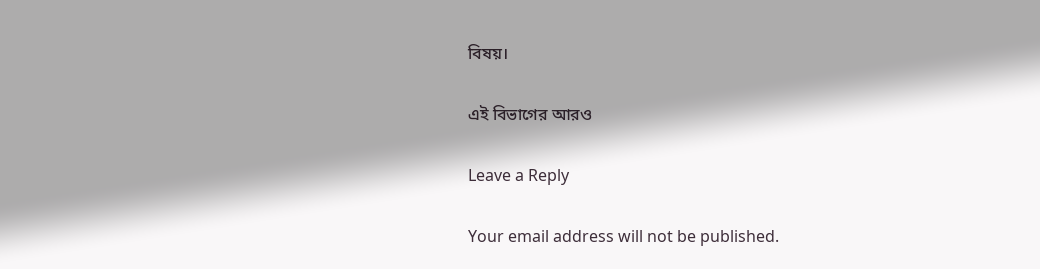বিষয়।

এই বিভাগের আরও

Leave a Reply

Your email address will not be published.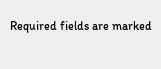Required fields are marked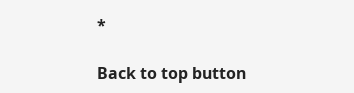*

Back to top button